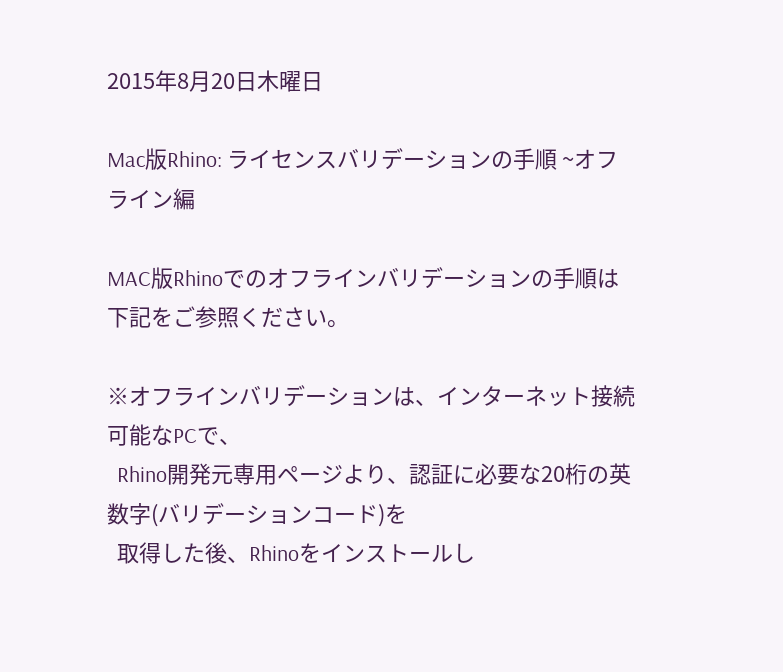2015年8月20日木曜日

Mac版Rhino: ライセンスバリデーションの手順 ~オフライン編

MAC版Rhinoでのオフラインバリデーションの手順は下記をご参照ください。

※オフラインバリデーションは、インターネット接続可能なPCで、
  Rhino開発元専用ページより、認証に必要な20桁の英数字(バリデーションコード)を
  取得した後、Rhinoをインストールし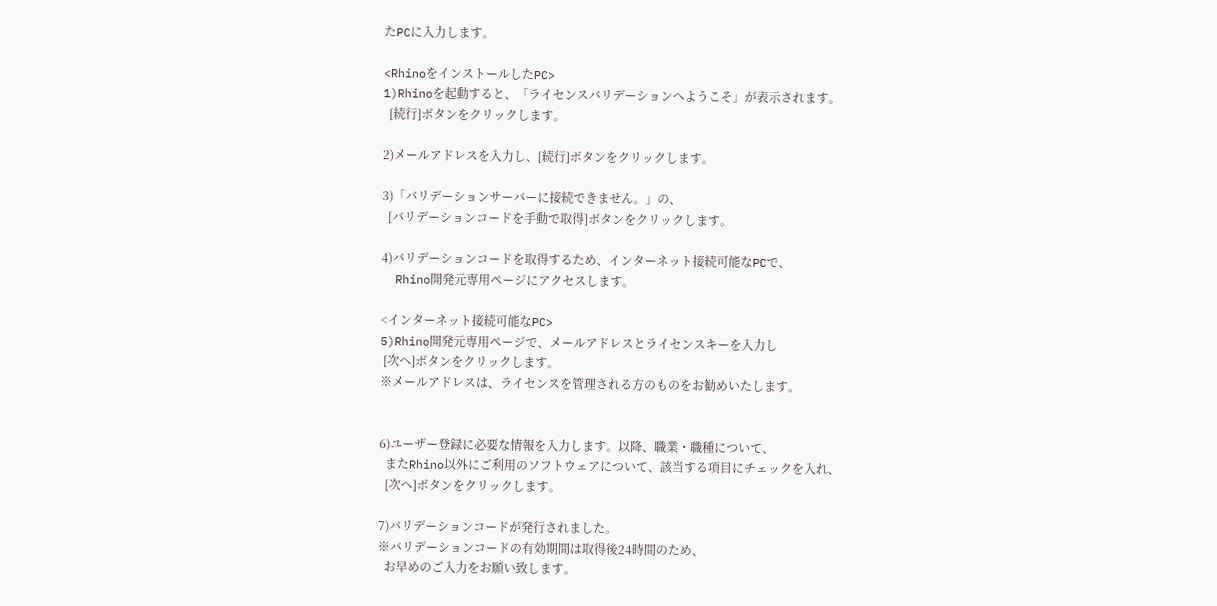たPCに入力します。

<RhinoをインストールしたPC>
1)Rhinoを起動すると、「ライセンスバリデーションへようこそ」が表示されます。
  [続行]ボタンをクリックします。

2)メールアドレスを入力し、[続行]ボタンをクリックします。

3)「バリデーションサーバーに接続できません。」の、
  [バリデーションコードを手動で取得]ボタンをクリックします。

4)バリデーションコードを取得するため、インターネット接続可能なPCで、
  Rhino開発元専用ページにアクセスします。

<インターネット接続可能なPC>
5)Rhino開発元専用ページで、メールアドレスとライセンスキーを入力し
 [次へ]ボタンをクリックします。
※メールアドレスは、ライセンスを管理される方のものをお勧めいたします。


6)ユーザー登録に必要な情報を入力します。以降、職業・職種について、
  またRhino以外にご利用のソフトウェアについて、該当する項目にチェックを入れ、
  [次へ]ボタンをクリックします。

7)バリデーションコードが発行されました。
※バリデーションコードの有効期間は取得後24時間のため、
  お早めのご入力をお願い致します。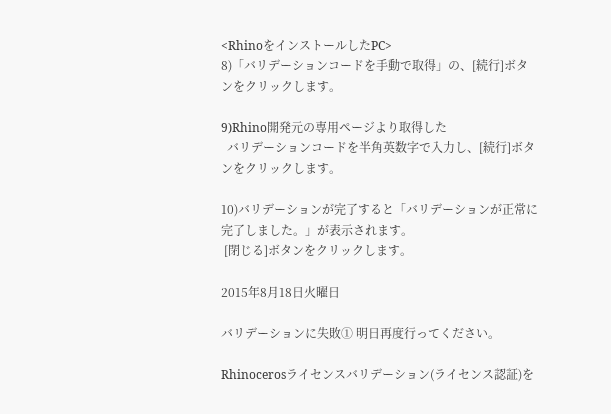<RhinoをインストールしたPC>
8)「バリデーションコードを手動で取得」の、[続行]ボタンをクリックします。

9)Rhino開発元の専用ページより取得した
  バリデーションコードを半角英数字で入力し、[続行]ボタンをクリックします。

10)バリデーションが完了すると「バリデーションが正常に完了しました。」が表示されます。
 [閉じる]ボタンをクリックします。

2015年8月18日火曜日

バリデーションに失敗① 明日再度行ってください。

Rhinocerosライセンスバリデーション(ライセンス認証)を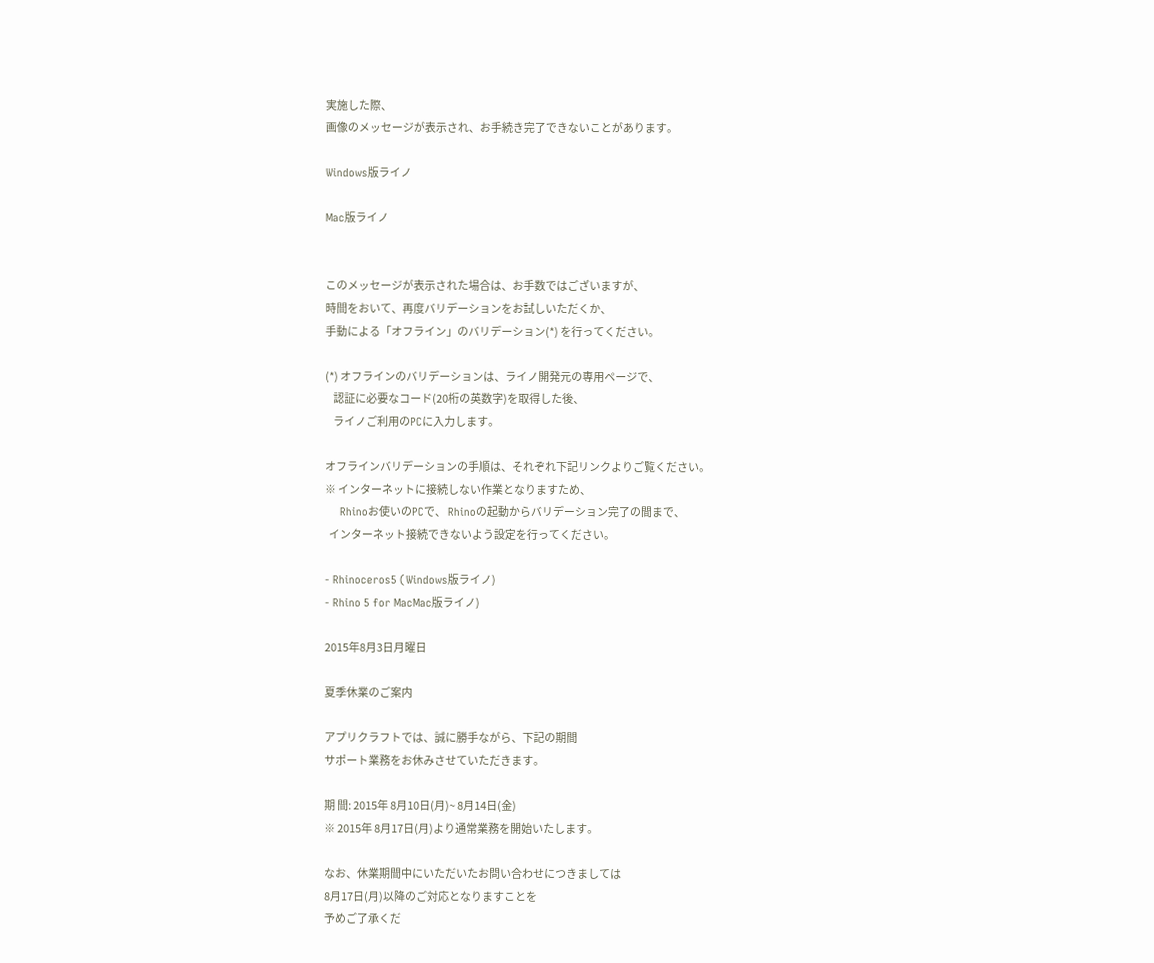実施した際、
画像のメッセージが表示され、お手続き完了できないことがあります。

Windows版ライノ

Mac版ライノ


このメッセージが表示された場合は、お手数ではございますが、
時間をおいて、再度バリデーションをお試しいただくか、
手動による「オフライン」のバリデーション(*) を行ってください。

(*) オフラインのバリデーションは、ライノ開発元の専用ページで、
    認証に必要なコード(20桁の英数字)を取得した後、
    ライノご利用のPCに入力します。

オフラインバリデーションの手順は、それぞれ下記リンクよりご覧ください。
※ インターネットに接続しない作業となりますため、
     Rhinoお使いのPCで、 Rhinoの起動からバリデーション完了の間まで、
  インターネット接続できないよう設定を行ってください。

- Rhinoceros5 (Windows版ライノ)
- Rhino 5 for MacMac版ライノ)

2015年8月3日月曜日

夏季休業のご案内

アプリクラフトでは、誠に勝手ながら、下記の期間
サポート業務をお休みさせていただきます。

期 間: 2015年 8月10日(月)~ 8月14日(金)
※ 2015年 8月17日(月)より通常業務を開始いたします。

なお、休業期間中にいただいたお問い合わせにつきましては
8月17日(月)以降のご対応となりますことを
予めご了承くだ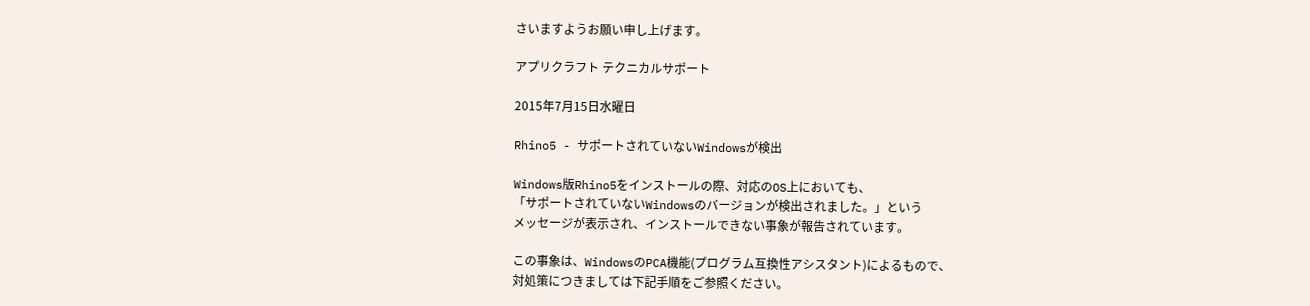さいますようお願い申し上げます。

アプリクラフト テクニカルサポート

2015年7月15日水曜日

Rhino5 - サポートされていないWindowsが検出

Windows版Rhino5をインストールの際、対応のOS上においても、
「サポートされていないWindowsのバージョンが検出されました。」という
メッセージが表示され、インストールできない事象が報告されています。

この事象は、WindowsのPCA機能(プログラム互換性アシスタント)によるもので、
対処策につきましては下記手順をご参照ください。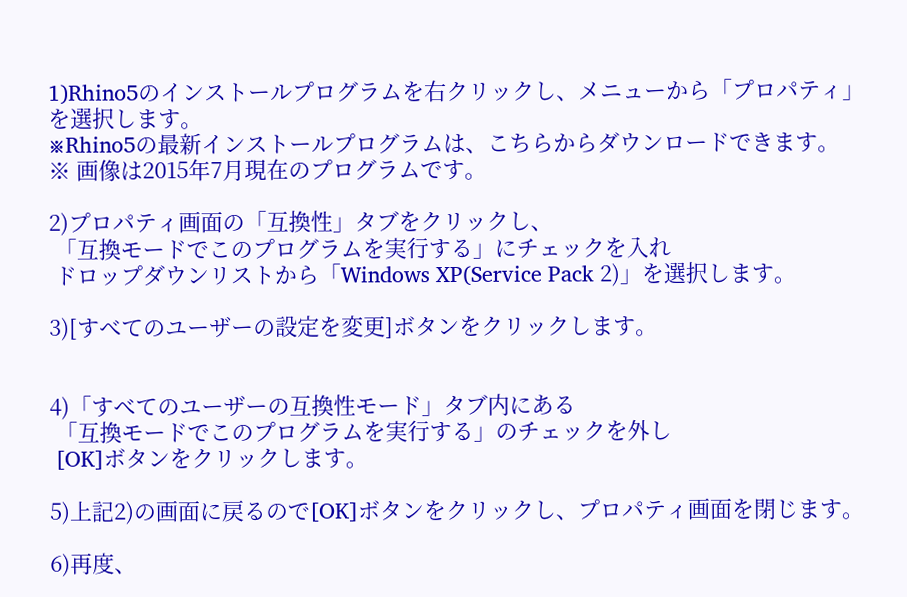1)Rhino5のインストールプログラムを右クリックし、メニューから「プロパティ」を選択します。
※Rhino5の最新インストールプログラムは、こちらからダウンロードできます。
※ 画像は2015年7月現在のプログラムです。

2)プロパティ画面の「互換性」タブをクリックし、
 「互換モードでこのプログラムを実行する」にチェックを入れ
 ドロップダウンリストから「Windows XP(Service Pack 2)」を選択します。

3)[すべてのユーザーの設定を変更]ボタンをクリックします。


4)「すべてのユーザーの互換性モード」タブ内にある
 「互換モードでこのプログラムを実行する」のチェックを外し
 [OK]ボタンをクリックします。

5)上記2)の画面に戻るので[OK]ボタンをクリックし、プロパティ画面を閉じます。

6)再度、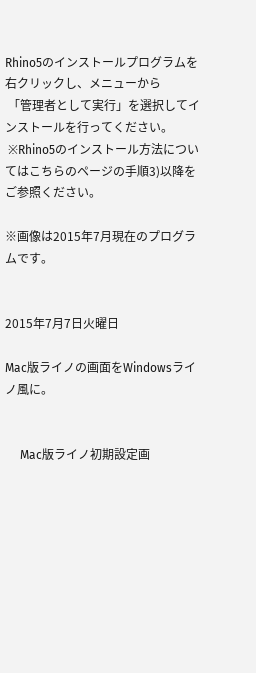Rhino5のインストールプログラムを右クリックし、メニューから
 「管理者として実行」を選択してインストールを行ってください。
 ※Rhino5のインストール方法についてはこちらのページの手順3)以降をご参照ください。

※画像は2015年7月現在のプログラムです。


2015年7月7日火曜日

Mac版ライノの画面をWindowsライノ風に。


     Mac版ライノ初期設定画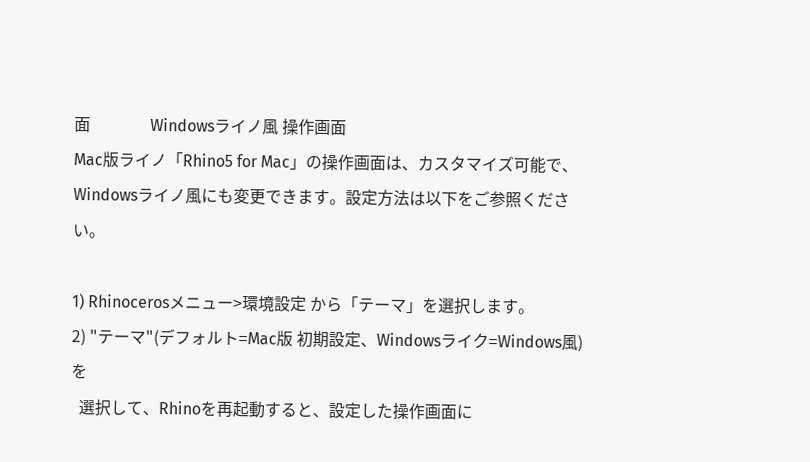面               Windowsライノ風 操作画面
Mac版ライノ「Rhino5 for Mac」の操作画面は、カスタマイズ可能で、
Windowsライノ風にも変更できます。設定方法は以下をご参照ください。

1) Rhinocerosメニュー>環境設定 から「テーマ」を選択します。
2) "テーマ"(デフォルト=Mac版 初期設定、Windowsライク=Windows風)を
  選択して、Rhinoを再起動すると、設定した操作画面に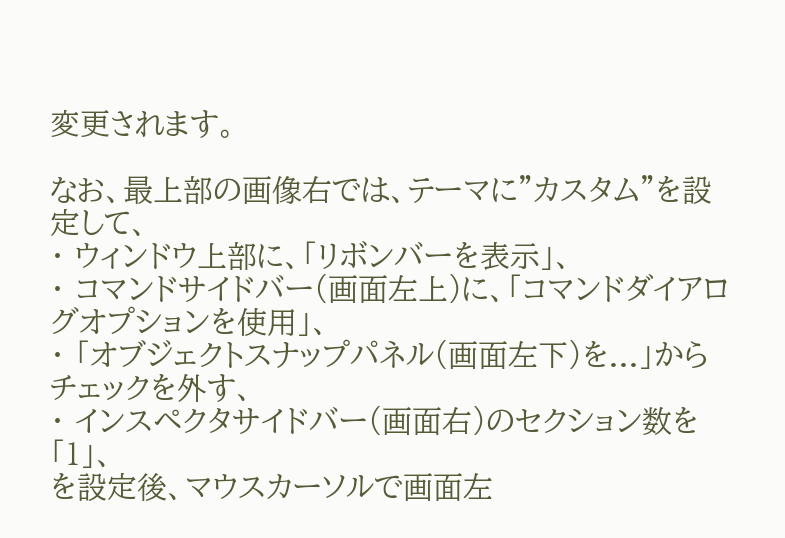変更されます。

なお、最上部の画像右では、テーマに"カスタム"を設定して、
・ ウィンドウ上部に、「リボンバーを表示」、
・ コマンドサイドバー(画面左上)に、「コマンドダイアログオプションを使用」、
・ 「オブジェクトスナップパネル(画面左下)を...」からチェックを外す、
・ インスペクタサイドバー(画面右)のセクション数を「1」、
を設定後、マウスカーソルで画面左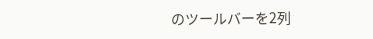のツールバーを2列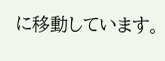に移動しています。